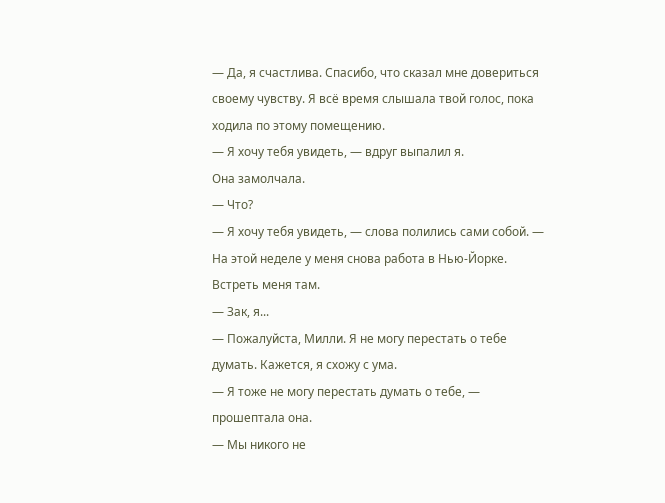— Да, я счастлива. Спасибо, что сказал мне довериться своему чувству. Я всё время слышала твой голос, пока ходила по этому помещению.
— Я хочу тебя увидеть, — вдруг выпалил я.
Она замолчала.
— Что?
— Я хочу тебя увидеть, — слова полились сами собой. — На этой неделе у меня снова работа в Нью-Йорке. Встреть меня там.
— Зак, я...
— Пожалуйста, Милли. Я не могу перестать о тебе думать. Кажется, я схожу с ума.
— Я тоже не могу перестать думать о тебе, — прошептала она.
— Мы никого не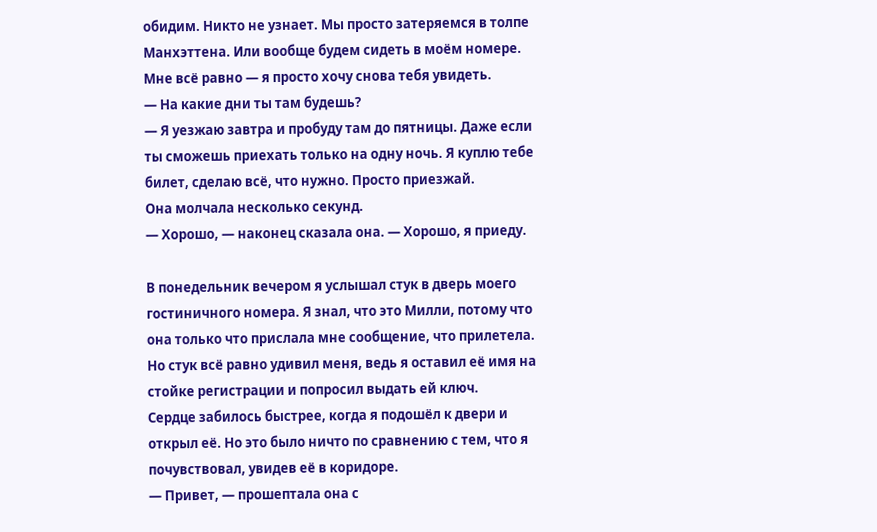обидим. Никто не узнает. Мы просто затеряемся в толпе Манхэттена. Или вообще будем сидеть в моём номере. Мне всё равно — я просто хочу снова тебя увидеть.
— На какие дни ты там будешь?
— Я уезжаю завтра и пробуду там до пятницы. Даже если ты сможешь приехать только на одну ночь. Я куплю тебе билет, сделаю всё, что нужно. Просто приезжай.
Она молчала несколько секунд.
— Хорошо, — наконец сказала она. — Хорошо, я приеду.

В понедельник вечером я услышал стук в дверь моего гостиничного номера. Я знал, что это Милли, потому что она только что прислала мне сообщение, что прилетела. Но стук всё равно удивил меня, ведь я оставил её имя на стойке регистрации и попросил выдать ей ключ.
Сердце забилось быстрее, когда я подошёл к двери и открыл её. Но это было ничто по сравнению с тем, что я почувствовал, увидев её в коридоре.
— Привет, — прошептала она с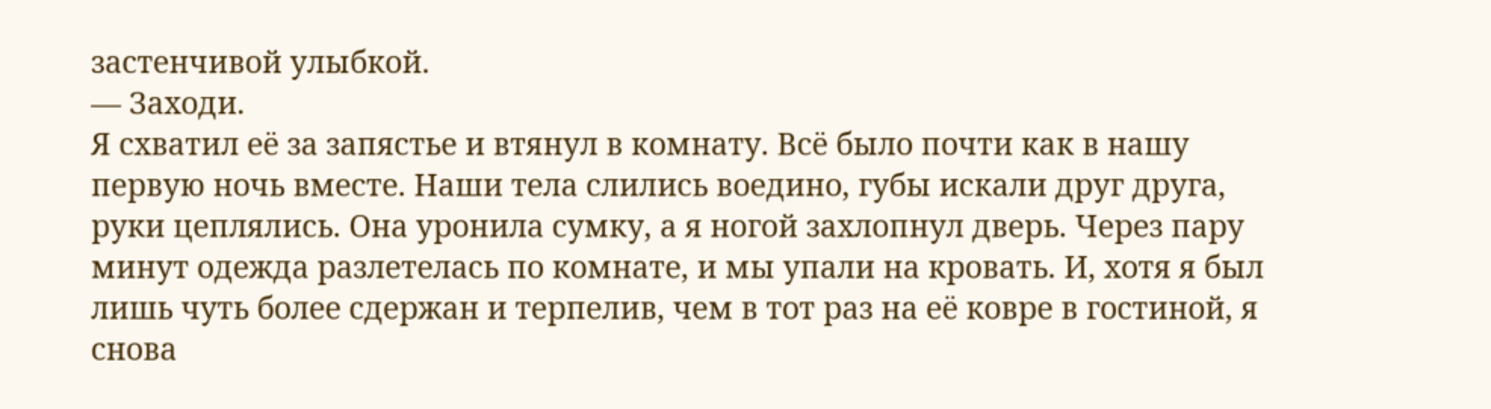застенчивой улыбкой.
— Заходи.
Я схватил её за запястье и втянул в комнату. Всё было почти как в нашу первую ночь вместе. Наши тела слились воедино, губы искали друг друга, руки цеплялись. Она уронила сумку, а я ногой захлопнул дверь. Через пару минут одежда разлетелась по комнате, и мы упали на кровать. И, хотя я был лишь чуть более сдержан и терпелив, чем в тот раз на её ковре в гостиной, я снова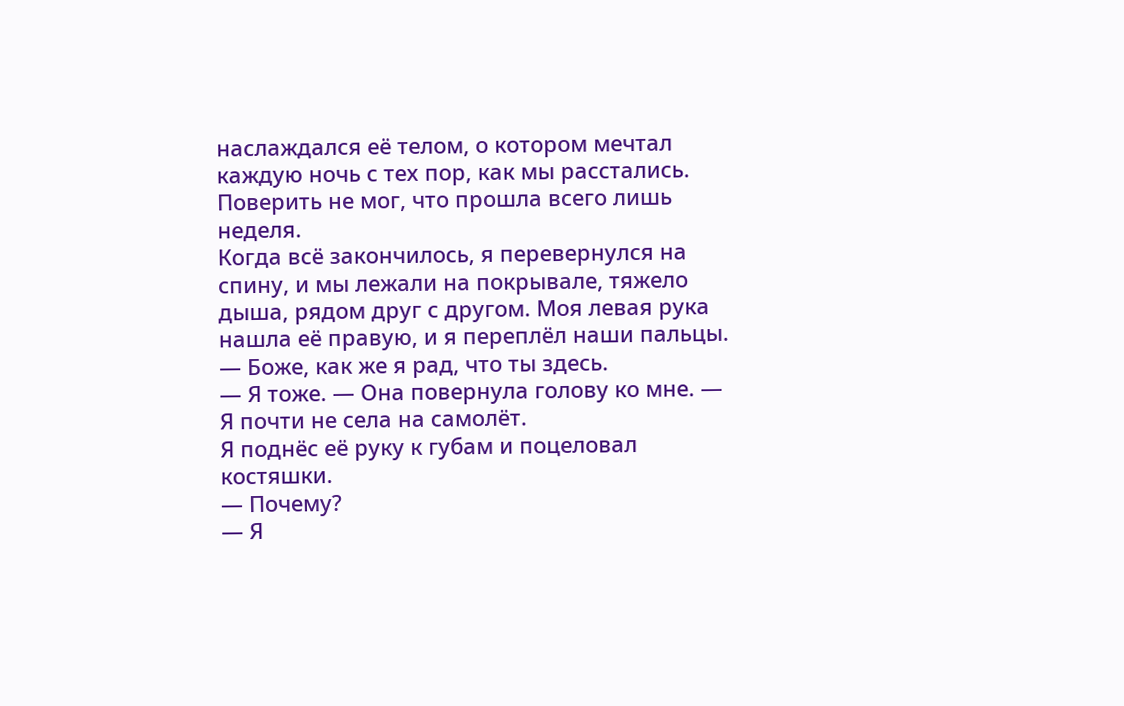наслаждался её телом, о котором мечтал каждую ночь с тех пор, как мы расстались. Поверить не мог, что прошла всего лишь неделя.
Когда всё закончилось, я перевернулся на спину, и мы лежали на покрывале, тяжело дыша, рядом друг с другом. Моя левая рука нашла её правую, и я переплёл наши пальцы.
— Боже, как же я рад, что ты здесь.
— Я тоже. — Она повернула голову ко мне. — Я почти не села на самолёт.
Я поднёс её руку к губам и поцеловал костяшки.
— Почему?
— Я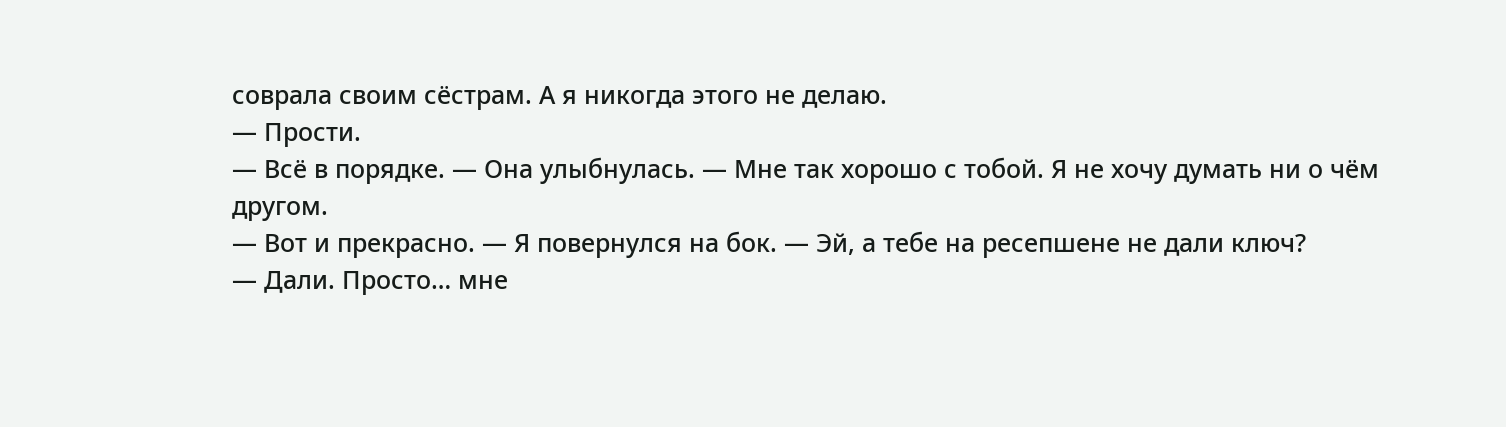соврала своим сёстрам. А я никогда этого не делаю.
— Прости.
— Всё в порядке. — Она улыбнулась. — Мне так хорошо с тобой. Я не хочу думать ни о чём другом.
— Вот и прекрасно. — Я повернулся на бок. — Эй, а тебе на ресепшене не дали ключ?
— Дали. Просто… мне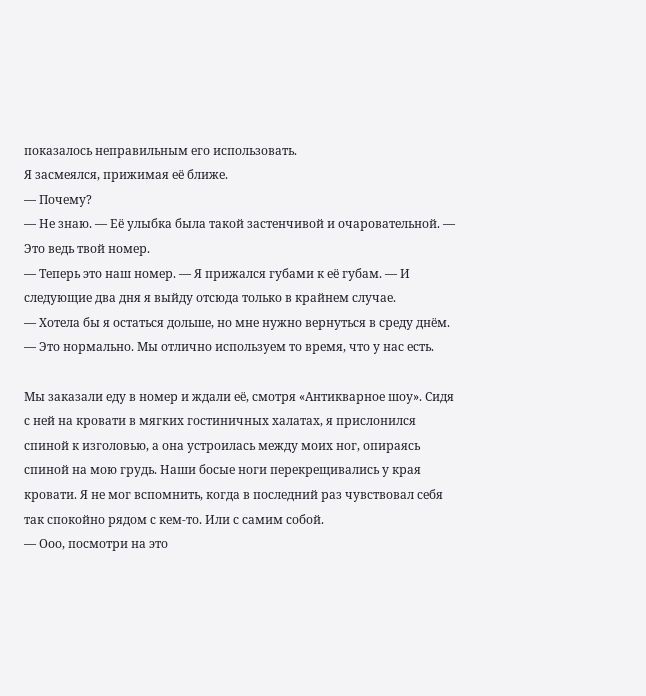показалось неправильным его использовать.
Я засмеялся, прижимая её ближе.
— Почему?
— Не знаю. — Её улыбка была такой застенчивой и очаровательной. — Это ведь твой номер.
— Теперь это наш номер. — Я прижался губами к её губам. — И следующие два дня я выйду отсюда только в крайнем случае.
— Хотела бы я остаться дольше, но мне нужно вернуться в среду днём.
— Это нормально. Мы отлично используем то время, что у нас есть.

Мы заказали еду в номер и ждали её, смотря «Антикварное шоу». Сидя с ней на кровати в мягких гостиничных халатах, я прислонился спиной к изголовью, а она устроилась между моих ног, опираясь спиной на мою грудь. Наши босые ноги перекрещивались у края кровати. Я не мог вспомнить, когда в последний раз чувствовал себя так спокойно рядом с кем-то. Или с самим собой.
— Ооо, посмотри на это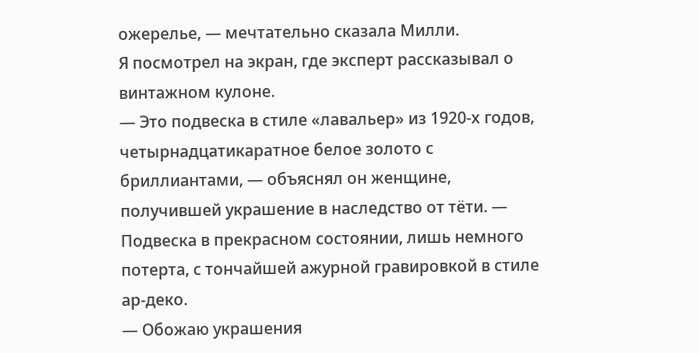ожерелье, — мечтательно сказала Милли.
Я посмотрел на экран, где эксперт рассказывал о винтажном кулоне.
— Это подвеска в стиле «лавальер» из 1920-х годов, четырнадцатикаратное белое золото с бриллиантами, — объяснял он женщине, получившей украшение в наследство от тёти. — Подвеска в прекрасном состоянии, лишь немного потерта, с тончайшей ажурной гравировкой в стиле ар-деко.
— Обожаю украшения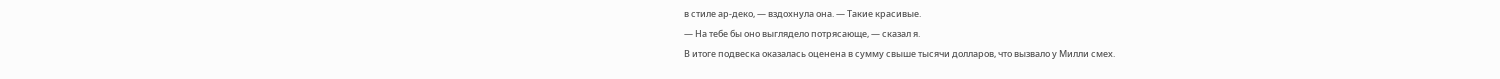в стиле ар-деко, — вздохнула она. — Такие красивые.
— На тебе бы оно выглядело потрясающе, — сказал я.
В итоге подвеска оказалась оценена в сумму свыше тысячи долларов, что вызвало у Милли смех.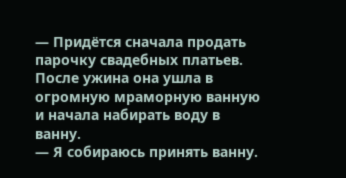— Придётся сначала продать парочку свадебных платьев.
После ужина она ушла в огромную мраморную ванную и начала набирать воду в ванну.
— Я собираюсь принять ванну.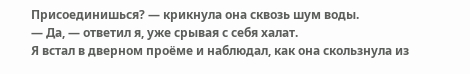Присоединишься? — крикнула она сквозь шум воды.
— Да, — ответил я, уже срывая с себя халат.
Я встал в дверном проёме и наблюдал, как она скользнула из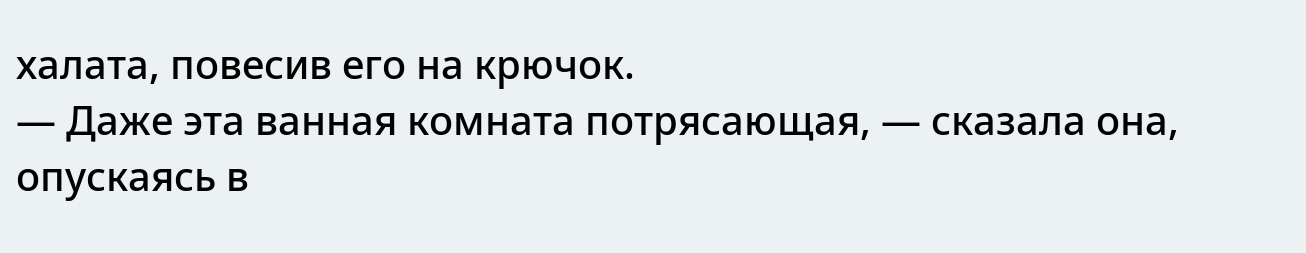халата, повесив его на крючок.
— Даже эта ванная комната потрясающая, — сказала она, опускаясь в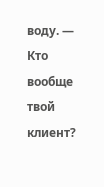воду. — Кто вообще твой клиент?